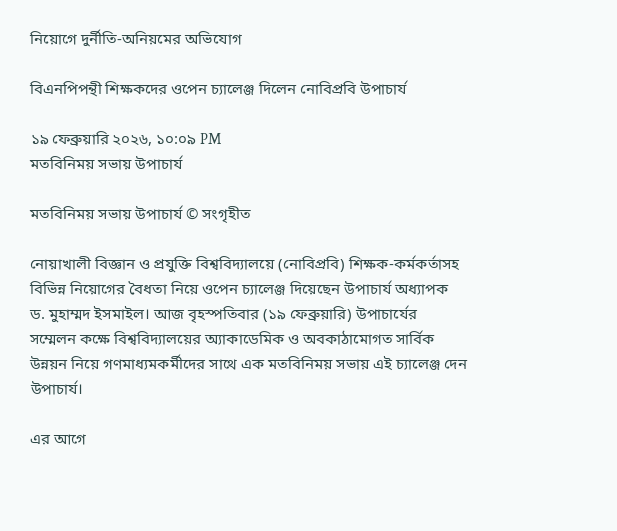নিয়োগে দুর্নীতি-অনিয়মের অভিযোগ

বিএনপিপন্থী শিক্ষকদের ওপেন চ্যালেঞ্জ দিলেন নোবিপ্রবি উপাচার্য

১৯ ফেব্রুয়ারি ২০২৬, ১০:০৯ PM
মতবিনিময় সভায় উপাচার্য

মতবিনিময় সভায় উপাচার্য © সংগৃহীত

নোয়াখালী বিজ্ঞান ও প্রযুক্তি বিশ্ববিদ্যালয়ে (নোবিপ্রবি) শিক্ষক-কর্মকর্তাসহ বিভিন্ন নিয়োগের বৈধতা নিয়ে ওপেন চ্যালেঞ্জ দিয়েছেন উপাচার্য অধ্যাপক ড. মুহাম্মদ ইসমাইল। আজ বৃহস্পতিবার (১৯ ফেব্রুয়ারি) উপাচার্যের সম্মেলন কক্ষে বিশ্ববিদ্যালয়ের অ্যাকাডেমিক ও অবকাঠামোগত সার্বিক উন্নয়ন নিয়ে গণমাধ্যমকর্মীদের সাথে এক মতবিনিময় সভায় এই চ্যালেঞ্জ দেন উপাচার্য।

এর আগে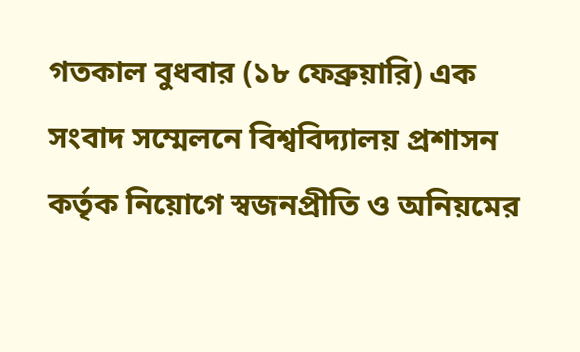গতকাল বুধবার (১৮ ফেব্রুয়ারি) এক সংবাদ সম্মেলনে বিশ্ববিদ্যালয় প্রশাসন কর্তৃক নিয়োগে স্বজনপ্রীতি ও অনিয়মের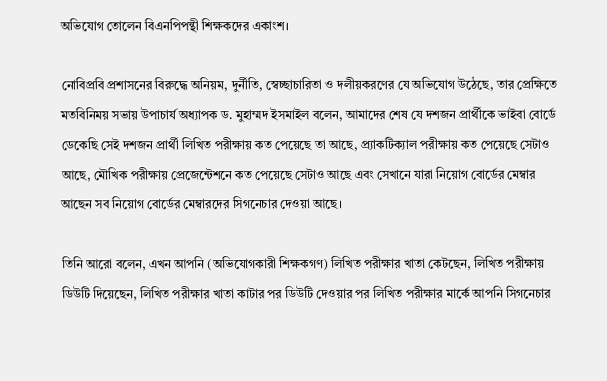অভিযোগ তোলেন বিএনপিপন্থী শিক্ষকদের একাংশ।

নোবিপ্রবি প্রশাসনের বিরুদ্ধে অনিয়ম, দুর্নীতি, স্বেচ্ছাচারিতা ও দলীয়করণের যে অভিযোগ উঠেছে, তার প্রেক্ষিতে মতবিনিময় সভায় উপাচার্য অধ্যাপক ড. মুহাম্মদ ইসমাইল বলেন, আমাদের শেষ যে দশজন প্রার্থীকে ভাইবা বোর্ডে ডেকেছি সেই দশজন প্রার্থী লিখিত পরীক্ষায় কত পেয়েছে তা আছে, প্র্যাকটিক্যাল পরীক্ষায় কত পেয়েছে সেটাও আছে, মৌখিক পরীক্ষায় প্রেজেন্টেশনে কত পেয়েছে সেটাও আছে এবং সেখানে যারা নিয়োগ বোর্ডের মেম্বার আছেন সব নিয়োগ বোর্ডের মেম্বারদের সিগনেচার দেওয়া আছে।

তিনি আরো বলেন, এখন আপনি (অভিযোগকারী শিক্ষকগণ) লিখিত পরীক্ষার খাতা কেটছেন, লিখিত পরীক্ষায় ডিউটি দিয়েছেন, লিখিত পরীক্ষার খাতা কাটার পর ডিউটি দেওয়ার পর লিখিত পরীক্ষার মার্কে আপনি সিগনেচার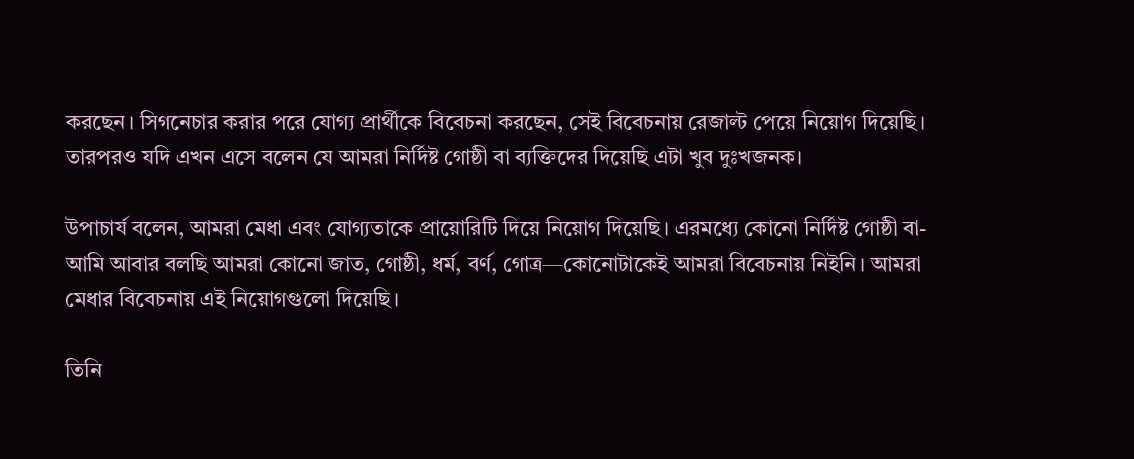করছেন। সিগনেচার করার পরে যোগ্য প্রার্থীকে বিবেচনা করছেন, সেই বিবেচনায় রেজাল্ট পেয়ে নিয়োগ দিয়েছি। তারপরও যদি এখন এসে বলেন যে আমরা নির্দিষ্ট গোষ্ঠী বা ব্যক্তিদের দিয়েছি এটা খুব দুঃখজনক।

উপাচার্য বলেন, আমরা মেধা এবং যোগ্যতাকে প্রায়োরিটি দিয়ে নিয়োগ দিয়েছি। এরমধ্যে কোনো নির্দিষ্ট গোষ্ঠী বা- আমি আবার বলছি আমরা কোনো জাত, গোষ্ঠী, ধর্ম, বর্ণ, গোত্র—কোনোটাকেই আমরা বিবেচনায় নিইনি। আমরা মেধার বিবেচনায় এই নিয়োগগুলো দিয়েছি।

তিনি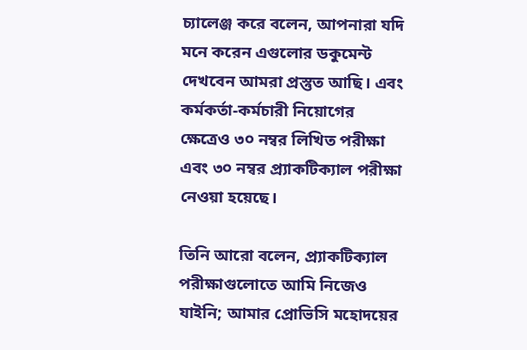চ্যালেঞ্জ করে বলেন, আপনারা যদি মনে করেন এগুলোর ডকুমেন্ট দেখবেন আমরা প্রস্তুত আছি। এবং কর্মকর্তা-কর্মচারী নিয়োগের ক্ষেত্রেও ৩০ নম্বর লিখিত পরীক্ষা এবং ৩০ নম্বর প্র্যাকটিক্যাল পরীক্ষা নেওয়া হয়েছে।

তিনি আরো বলেন, প্র্যাকটিক্যাল পরীক্ষাগুলোতে আমি নিজেও যাইনি; আমার প্রোভিসি মহোদয়ের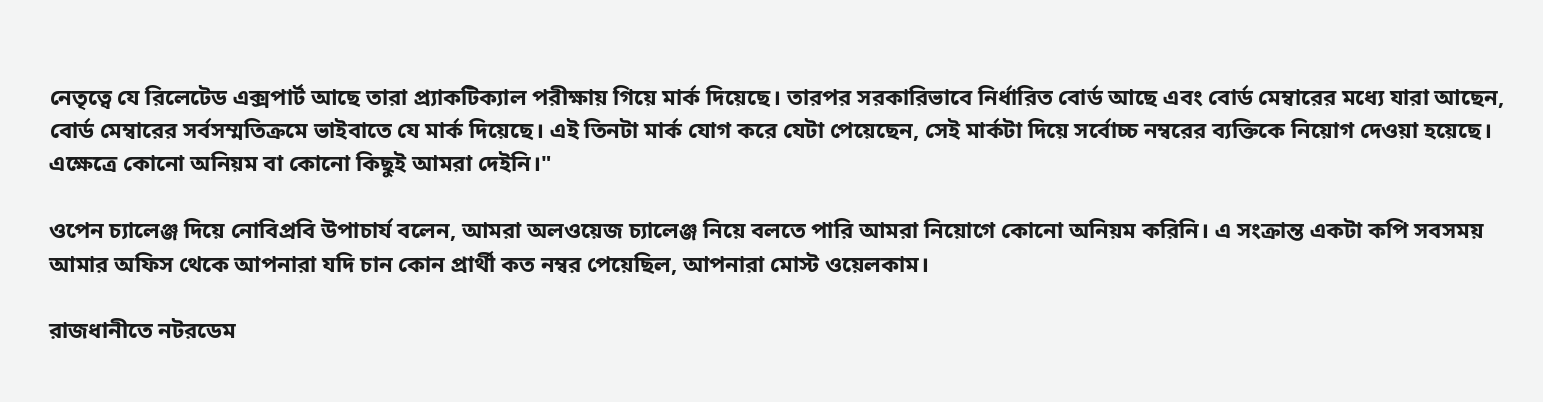নেতৃত্বে যে রিলেটেড এক্সপার্ট আছে তারা প্র্যাকটিক্যাল পরীক্ষায় গিয়ে মার্ক দিয়েছে। তারপর সরকারিভাবে নির্ধারিত বোর্ড আছে এবং বোর্ড মেম্বারের মধ্যে যারা আছেন, বোর্ড মেম্বারের সর্বসম্মতিক্রমে ভাইবাতে যে মার্ক দিয়েছে। এই তিনটা মার্ক যোগ করে যেটা পেয়েছেন, সেই মার্কটা দিয়ে সর্বোচ্চ নম্বরের ব্যক্তিকে নিয়োগ দেওয়া হয়েছে। এক্ষেত্রে কোনো অনিয়ম বা কোনো কিছুই আমরা দেইনি।"

ওপেন চ্যালেঞ্জ দিয়ে নোবিপ্রবি উপাচার্য বলেন, আমরা অলওয়েজ চ্যালেঞ্জ নিয়ে বলতে পারি আমরা নিয়োগে কোনো অনিয়ম করিনি। এ সংক্রান্ত একটা কপি সবসময় আমার অফিস থেকে আপনারা যদি চান কোন প্রার্থী কত নম্বর পেয়েছিল, আপনারা মোস্ট ওয়েলকাম।

রাজধানীতে নটরডেম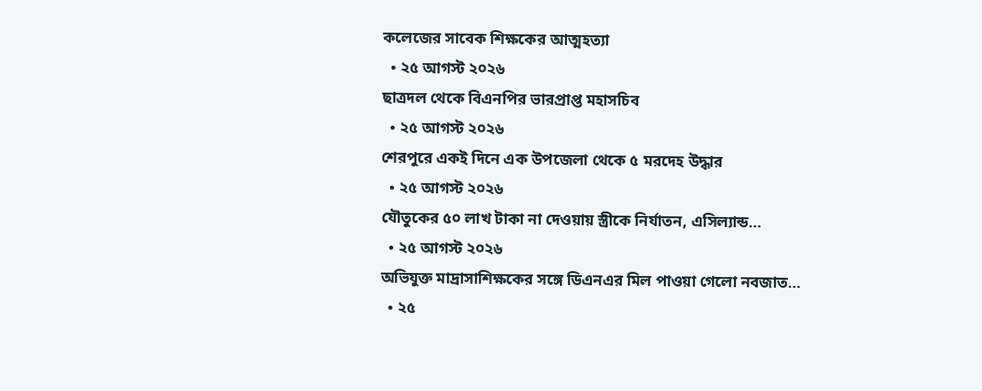কলেজের সাবেক শিক্ষকের আত্মহত্যা
  • ২৫ আগস্ট ২০২৬
ছাত্রদল থেকে বিএনপির ভারপ্রাপ্ত মহাসচিব
  • ২৫ আগস্ট ২০২৬
শেরপুরে একই দিনে এক উপজেলা থেকে ৫ মরদেহ উদ্ধার
  • ২৫ আগস্ট ২০২৬
যৌতুকের ৫০ লাখ টাকা না দেওয়ায় স্ত্রীকে নির্যাতন, এসিল্যান্ড…
  • ২৫ আগস্ট ২০২৬
অভিযুক্ত মাদ্রাসাশিক্ষকের সঙ্গে ডিএনএর মিল পাওয়া গেলো নবজাত…
  • ২৫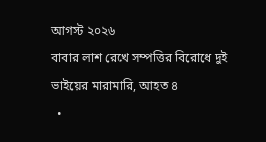আগস্ট ২০২৬
বাবার লাশ রেখে সম্পত্তির বিরোধে দুই ভাইয়ের মারামারি, আহত ৪
  •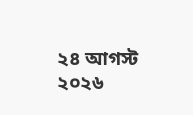২৪ আগস্ট ২০২৬